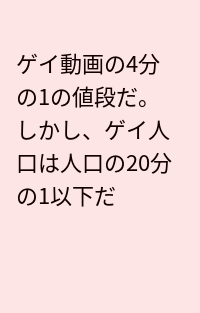ゲイ動画の4分の1の値段だ。しかし、ゲイ人口は人口の20分の1以下だ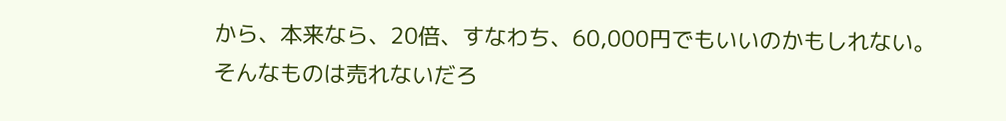から、本来なら、20倍、すなわち、60,000円でもいいのかもしれない。
そんなものは売れないだろ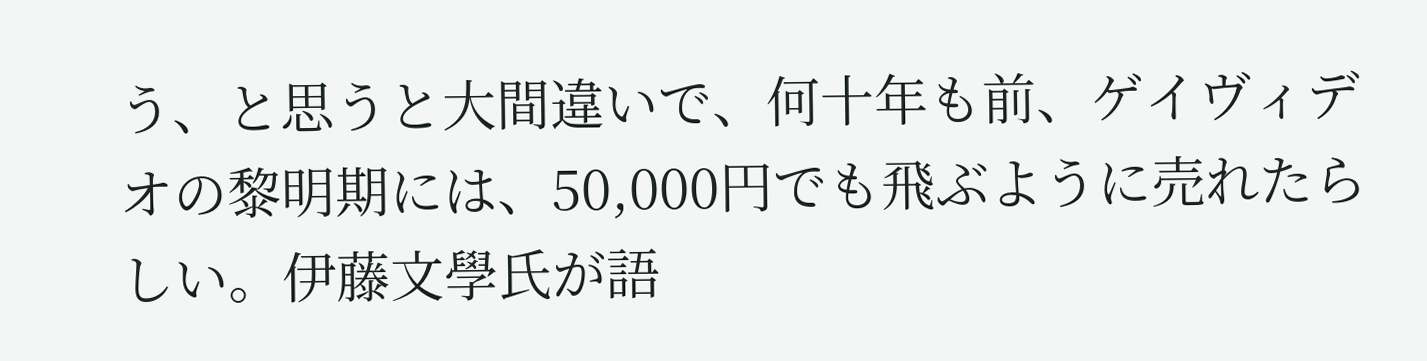う、と思うと大間違いで、何十年も前、ゲイヴィデオの黎明期には、50,000円でも飛ぶように売れたらしい。伊藤文學氏が語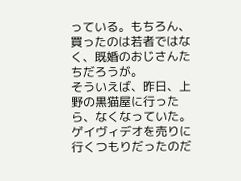っている。もちろん、買ったのは若者ではなく、既婚のおじさんたちだろうが。
そういえば、昨日、上野の黒猫屋に行ったら、なくなっていた。ゲイヴィデオを売りに行くつもりだったのだ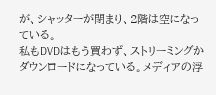が、シャッターが閉まり、2階は空になっている。
私もDVDはもう買わず、ストリーミングかダウンロードになっている。メディアの浮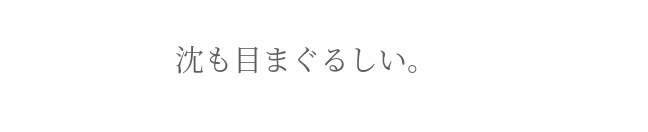沈も目まぐるしい。